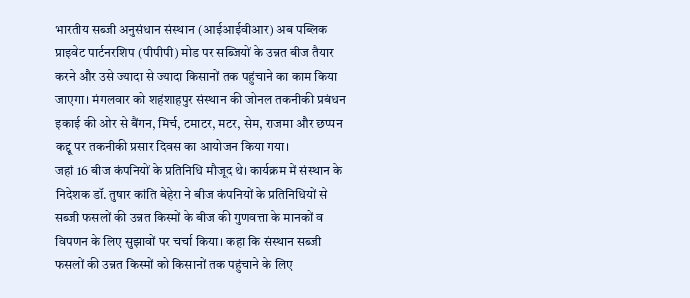भारतीय सब्जी अनुसंधान संस्थान (आईआईवीआर) अब पब्लिक प्राइवेट पार्टनरशिप (पीपीपी) मोड पर सब्जियों के उन्नत बीज तैयार करने और उसे ज्यादा से ज्यादा किसानों तक पहुंचाने का काम किया जाएगा। मंगलवार को शहंशाहपुर संस्थान की जोनल तकनीकी प्रबंधन इकाई की ओर से बैंगन, मिर्च, टमाटर, मटर, सेम, राजमा और छप्पन कद्दू पर तकनीकी प्रसार दिवस का आयोजन किया गया।
जहां 16 बीज कंपनियों के प्रतिनिधि मौजूद थे। कार्यक्रम में संस्थान के निदेशक डॉ. तुषार कांति बेहेरा ने बीज कंपनियों के प्रतिनिधियों से सब्जी फसलों की उन्नत किस्मों के बीज की गुणवत्ता के मानकों व विपणन के लिए सुझावों पर चर्चा किया। कहा कि संस्थान सब्जी फसलों की उन्नत किस्मों को किसानों तक पहुंचाने के लिए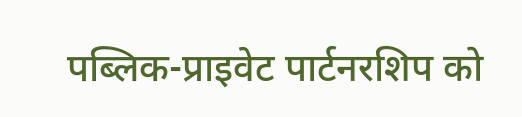पब्लिक-प्राइवेट पार्टनरशिप को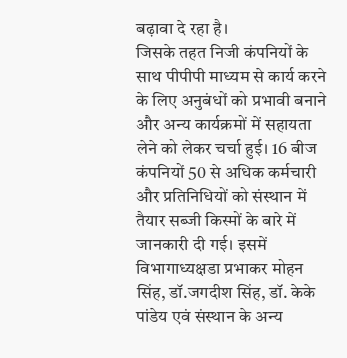बढ़ावा दे रहा है।
जिसके तहत निजी कंपनियों के साथ पीपीपी माध्यम से कार्य करने के लिए अनुबंधों को प्रभावी बनाने और अन्य कार्यक्रमों में सहायता लेने को लेकर चर्चा हुई। 16 बीज कंपनियों 50 से अधिक कर्मचारी और प्रतिनिधियों को संस्थान में तैयार सब्जी किस्मों के बारे में जानकारी दी गई। इसमें विभागाध्यक्षडा प्रभाकर मोहन सिंह, डॉ.जगदीश सिंह, डॉ. केके पांडेय एवं संस्थान के अन्य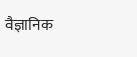वैज्ञानिक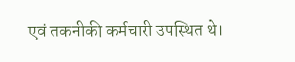एवं तकनीकी कर्मचारी उपस्थित थे।